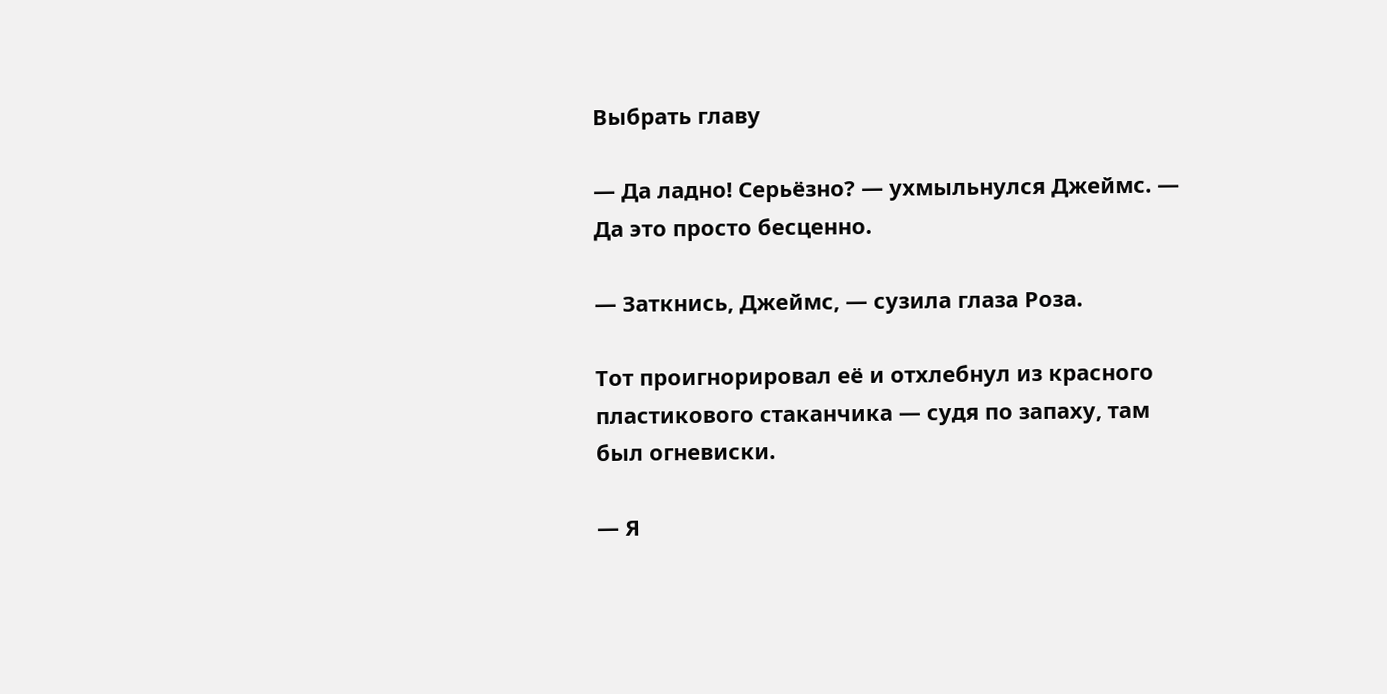Выбрать главу

— Да ладно! Серьёзно? — ухмыльнулся Джеймс. — Да это просто бесценно.

— Заткнись, Джеймс, — сузила глаза Роза.

Тот проигнорировал её и отхлебнул из красного пластикового стаканчика — судя по запаху, там был огневиски.

— Я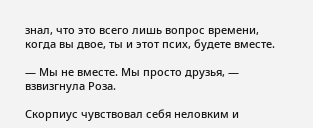знал, что это всего лишь вопрос времени, когда вы двое, ты и этот псих, будете вместе.

— Мы не вместе. Мы просто друзья, — взвизгнула Роза.

Скорпиус чувствовал себя неловким и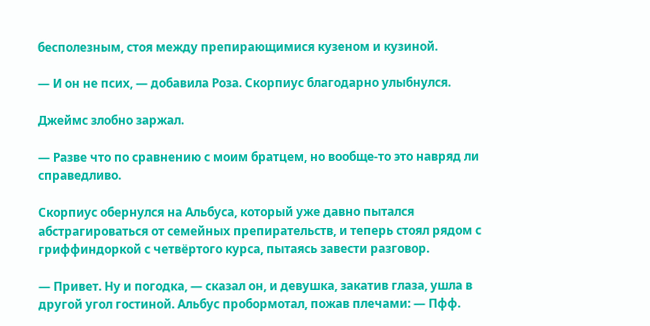бесполезным, стоя между препирающимися кузеном и кузиной.

— И он не псих, — добавила Роза. Скорпиус благодарно улыбнулся.

Джеймс злобно заржал.

— Разве что по сравнению с моим братцем, но вообще-то это навряд ли справедливо.

Скорпиус обернулся на Альбуса, который уже давно пытался абстрагироваться от семейных препирательств, и теперь стоял рядом с гриффиндоркой с четвёртого курса, пытаясь завести разговор.

— Привет. Ну и погодка, — сказал он, и девушка, закатив глаза, ушла в другой угол гостиной. Альбус пробормотал, пожав плечами: — Пфф.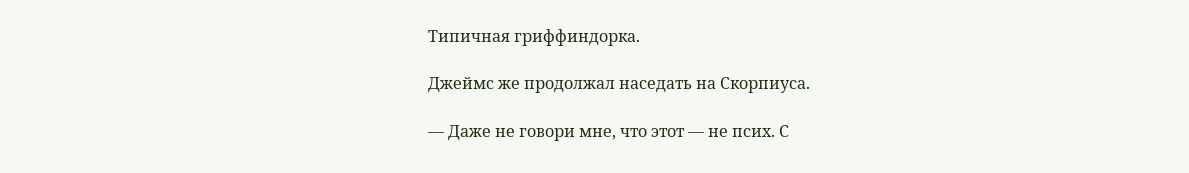Типичная гриффиндорка.

Джеймс же продолжал наседать на Скорпиуса.

— Даже не говори мне, что этот — не псих. С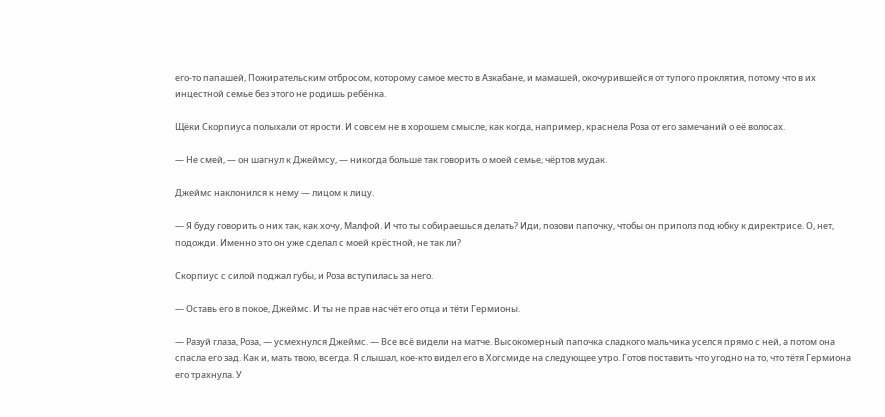его-то папашей, Пожирательским отбросом, которому самое место в Азкабане, и мамашей, окочурившейся от тупого проклятия, потому что в их инцестной семье без этого не родишь ребёнка.

Щёки Скорпиуса полыхали от ярости. И совсем не в хорошем смысле, как когда, например, краснела Роза от его замечаний о её волосах.

— Не смей, — он шагнул к Джеймсу, — никогда больше так говорить о моей семье, чёртов мудак.

Джеймс наклонился к нему — лицом к лицу.

— Я буду говорить о них так, как хочу, Малфой. И что ты собираешься делать? Иди, позови папочку, чтобы он приполз под юбку к директрисе. О, нет, подожди. Именно это он уже сделал с моей крёстной, не так ли?

Скорпиус с силой поджал губы, и Роза вступилась за него.

— Оставь его в покое, Джеймс. И ты не прав насчёт его отца и тёти Гермионы.

— Разуй глаза, Роза, — усмехнулся Джеймс. — Все всё видели на матче. Высокомерный папочка сладкого мальчика уселся прямо с ней, а потом она спасла его зад. Как и, мать твою, всегда. Я слышал, кое-кто видел его в Хогсмиде на следующее утро. Готов поставить что угодно на то, что тётя Гермиона его трахнула. У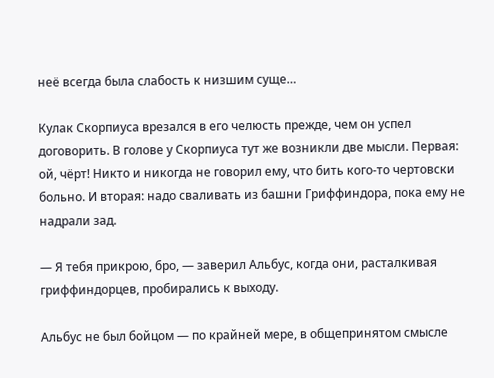неё всегда была слабость к низшим суще…

Кулак Скорпиуса врезался в его челюсть прежде, чем он успел договорить. В голове у Скорпиуса тут же возникли две мысли. Первая: ой, чёрт! Никто и никогда не говорил ему, что бить кого-то чертовски больно. И вторая: надо сваливать из башни Гриффиндора, пока ему не надрали зад.

— Я тебя прикрою, бро, — заверил Альбус, когда они, расталкивая гриффиндорцев, пробирались к выходу.

Альбус не был бойцом — по крайней мере, в общепринятом смысле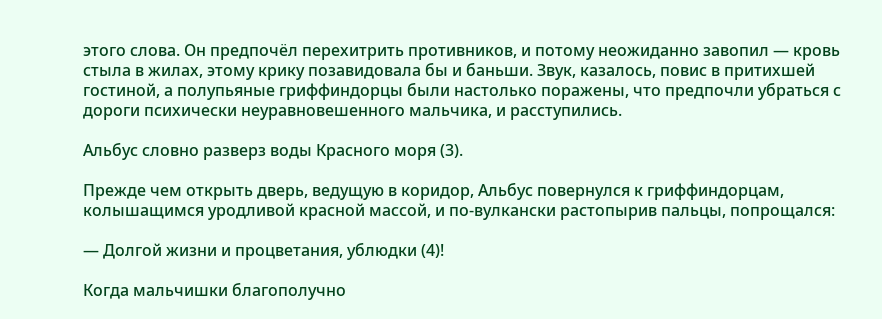этого слова. Он предпочёл перехитрить противников, и потому неожиданно завопил — кровь стыла в жилах, этому крику позавидовала бы и баньши. Звук, казалось, повис в притихшей гостиной, а полупьяные гриффиндорцы были настолько поражены, что предпочли убраться с дороги психически неуравновешенного мальчика, и расступились.

Альбус словно разверз воды Красного моря (3).

Прежде чем открыть дверь, ведущую в коридор, Альбус повернулся к гриффиндорцам, колышащимся уродливой красной массой, и по-вулкански растопырив пальцы, попрощался:

— Долгой жизни и процветания, ублюдки (4)!

Когда мальчишки благополучно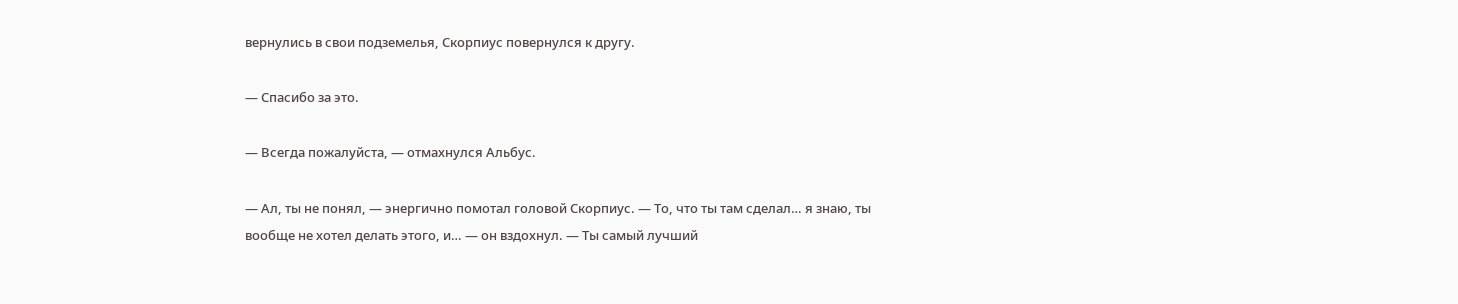вернулись в свои подземелья, Скорпиус повернулся к другу.

— Спасибо за это.

— Всегда пожалуйста, — отмахнулся Альбус.

— Ал, ты не понял, — энергично помотал головой Скорпиус. — То, что ты там сделал… я знаю, ты вообще не хотел делать этого, и… — он вздохнул. — Ты самый лучший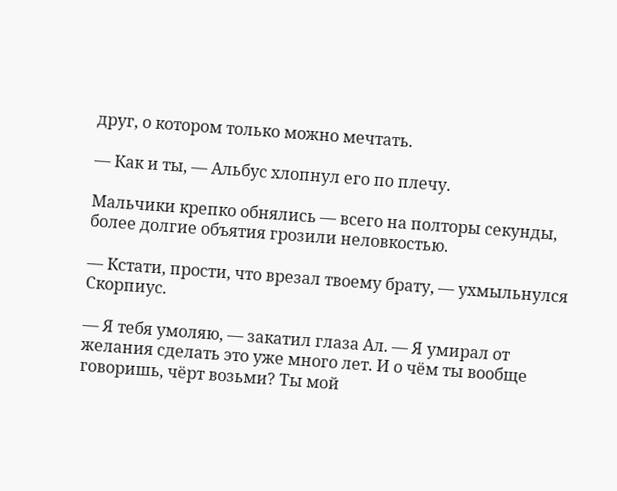друг, о котором только можно мечтать.

— Как и ты, — Альбус хлопнул его по плечу.

Мальчики крепко обнялись — всего на полторы секунды, более долгие объятия грозили неловкостью.

— Кстати, прости, что врезал твоему брату, — ухмыльнулся Скорпиус.

— Я тебя умоляю, — закатил глаза Ал. — Я умирал от желания сделать это уже много лет. И о чём ты вообще говоришь, чёрт возьми? Ты мой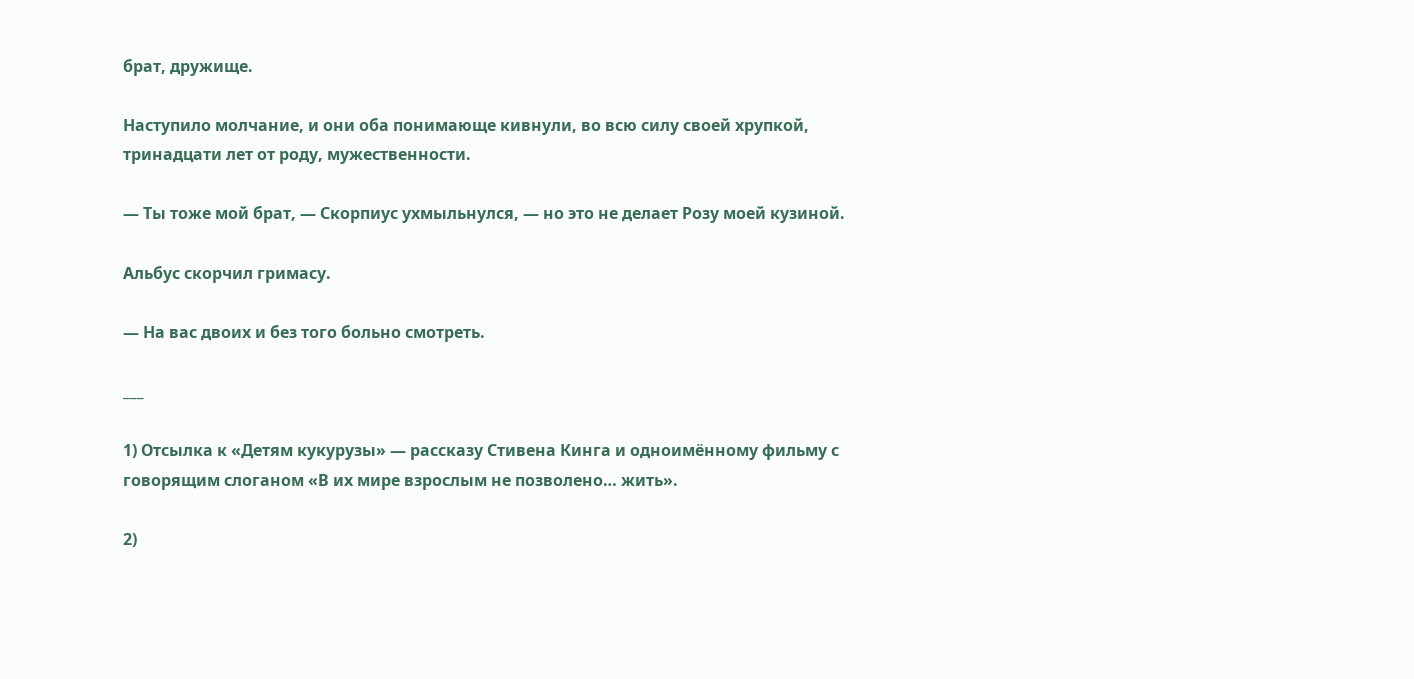брат, дружище.

Наступило молчание, и они оба понимающе кивнули, во всю силу своей хрупкой, тринадцати лет от роду, мужественности.

— Ты тоже мой брат, — Скорпиус ухмыльнулся, — но это не делает Розу моей кузиной.

Альбус скорчил гримасу.

— На вас двоих и без того больно смотреть.

___

1) Отсылка к «Детям кукурузы» — рассказу Стивена Кинга и одноимённому фильму с говорящим слоганом «В их мире взрослым не позволено… жить».

2)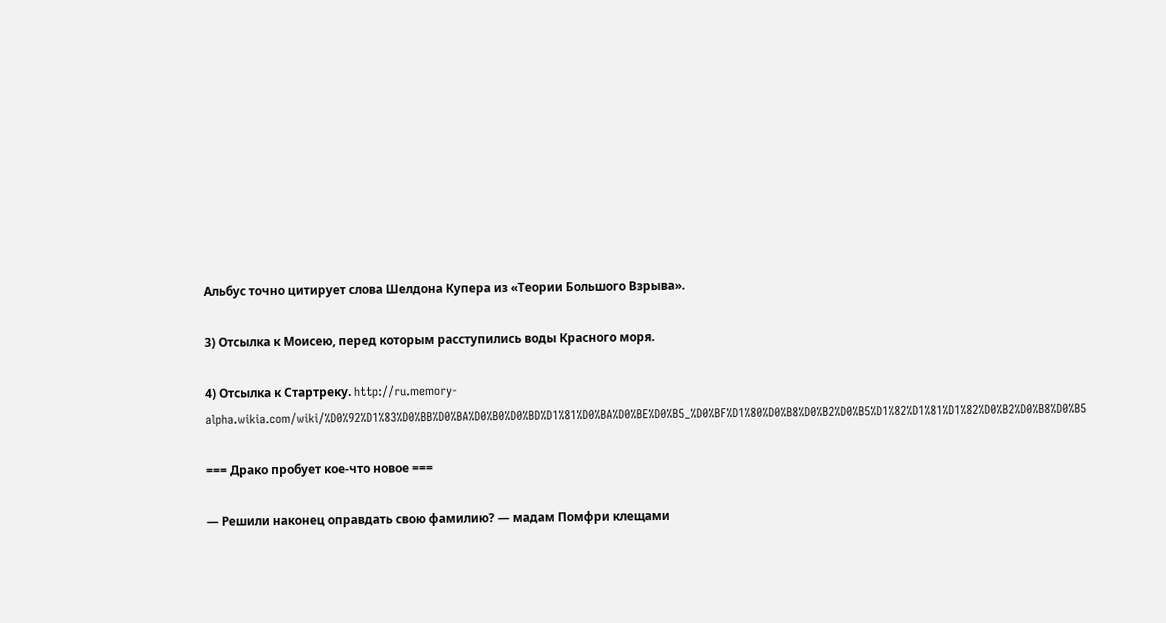Альбус точно цитирует слова Шелдона Купера из «Теории Большого Взрыва».

3) Отсылка к Моисею, перед которым расступились воды Красного моря.

4) Отсылка к Стартреку. http://ru.memory-alpha.wikia.com/wiki/%D0%92%D1%83%D0%BB%D0%BA%D0%B0%D0%BD%D1%81%D0%BA%D0%BE%D0%B5_%D0%BF%D1%80%D0%B8%D0%B2%D0%B5%D1%82%D1%81%D1%82%D0%B2%D0%B8%D0%B5

=== Драко пробует кое-что новое ===

— Решили наконец оправдать свою фамилию? — мадам Помфри клещами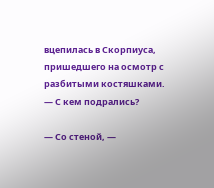вцепилась в Скорпиуса, пришедшего на осмотр с разбитыми костяшками. — С кем подрались?

— Со стеной, —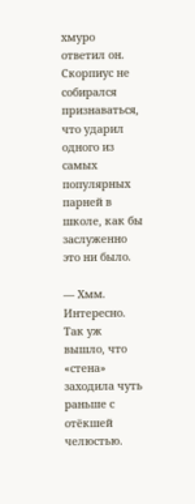хмуро ответил он. Скорпиус не собирался признаваться, что ударил одного из самых популярных парней в школе, как бы заслуженно это ни было.

— Хмм. Интересно. Так уж вышло, что «стена» заходила чуть раньше с отёкшей челюстью.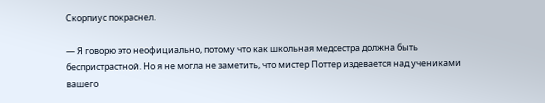Скорпиус покраснел.

— Я говорю это неофициально, потому что как школьная медсестра должна быть беспристрастной. Но я не могла не заметить, что мистер Поттер издевается над учениками вашего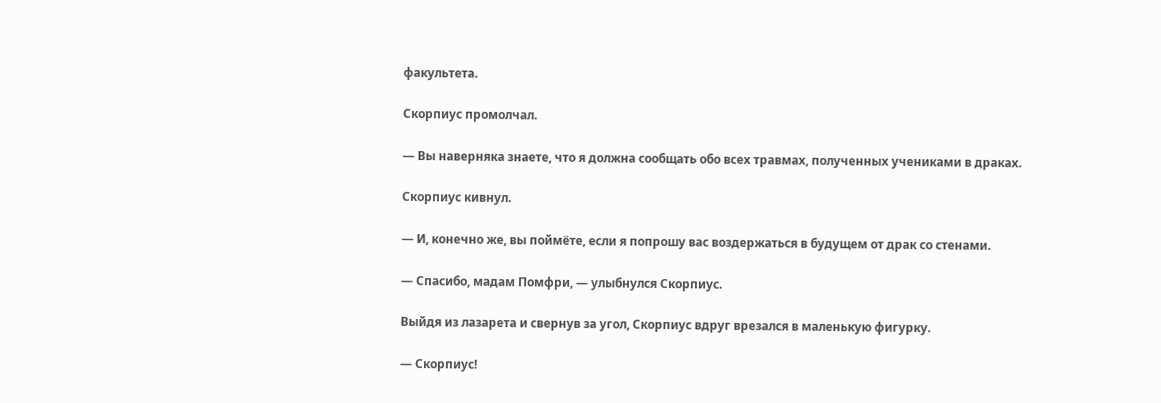факультета.

Скорпиус промолчал.

— Вы наверняка знаете, что я должна сообщать обо всех травмах, полученных учениками в драках.

Скорпиус кивнул.

— И, конечно же, вы поймёте, если я попрошу вас воздержаться в будущем от драк со стенами.

— Спасибо, мадам Помфри, — улыбнулся Скорпиус.

Выйдя из лазарета и свернув за угол, Скорпиус вдруг врезался в маленькую фигурку.

— Скорпиус!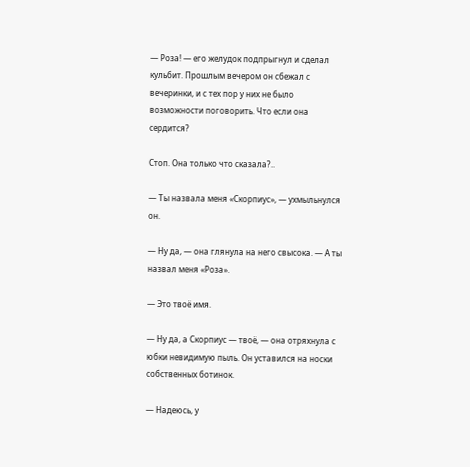— Роза! — его желудок подпрыгнул и сделал кульбит. Прошлым вечером он сбежал с вечеринки, и с тех пор у них не было возможности поговорить. Что если она сердится?

Стоп. Она только что сказала?..

— Ты назвала меня «Скорпиус», — ухмыльнулся он.

— Ну да, — она глянула на него свысока. — А ты назвал меня «Роза».

— Это твоё имя.

— Ну да, а Скорпиус — твоё, — она отряхнула с юбки невидимую пыль. Он уставился на носки собственных ботинок.

— Надеюсь, у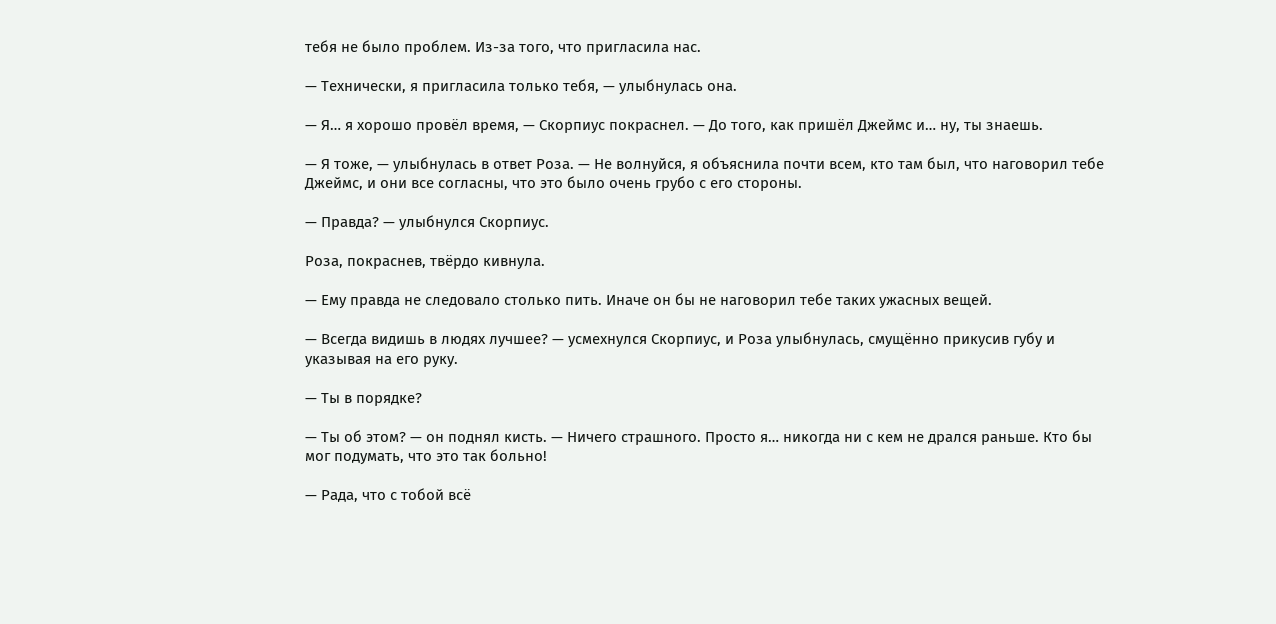тебя не было проблем. Из-за того, что пригласила нас.

— Технически, я пригласила только тебя, — улыбнулась она.

— Я… я хорошо провёл время, — Скорпиус покраснел. — До того, как пришёл Джеймс и… ну, ты знаешь.

— Я тоже, — улыбнулась в ответ Роза. — Не волнуйся, я объяснила почти всем, кто там был, что наговорил тебе Джеймс, и они все согласны, что это было очень грубо с его стороны.

— Правда? — улыбнулся Скорпиус.

Роза, покраснев, твёрдо кивнула.

— Ему правда не следовало столько пить. Иначе он бы не наговорил тебе таких ужасных вещей.

— Всегда видишь в людях лучшее? — усмехнулся Скорпиус, и Роза улыбнулась, смущённо прикусив губу и указывая на его руку.

— Ты в порядке?

— Ты об этом? — он поднял кисть. — Ничего страшного. Просто я… никогда ни с кем не дрался раньше. Кто бы мог подумать, что это так больно!

— Рада, что с тобой всё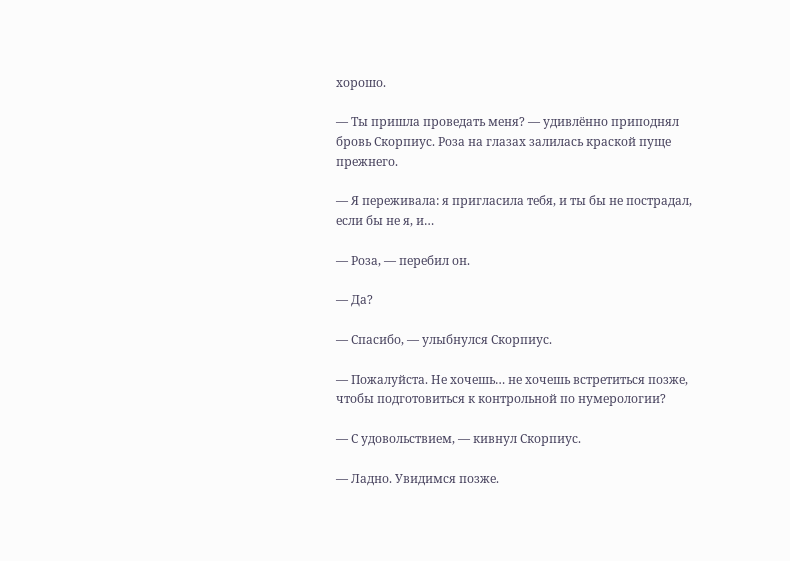хорошо.

— Ты пришла проведать меня? — удивлённо приподнял бровь Скорпиус. Роза на глазах залилась краской пуще прежнего.

— Я переживала: я пригласила тебя, и ты бы не пострадал, если бы не я, и…

— Роза, — перебил он.

— Да?

— Спасибо, — улыбнулся Скорпиус.

— Пожалуйста. Не хочешь… не хочешь встретиться позже, чтобы подготовиться к контрольной по нумерологии?

— С удовольствием, — кивнул Скорпиус.

— Ладно. Увидимся позже.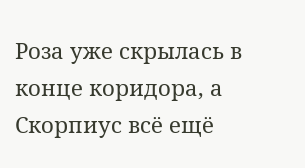Роза уже скрылась в конце коридора, а Скорпиус всё ещё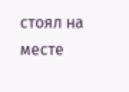стоял на месте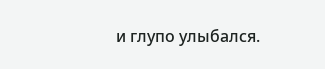и глупо улыбался.